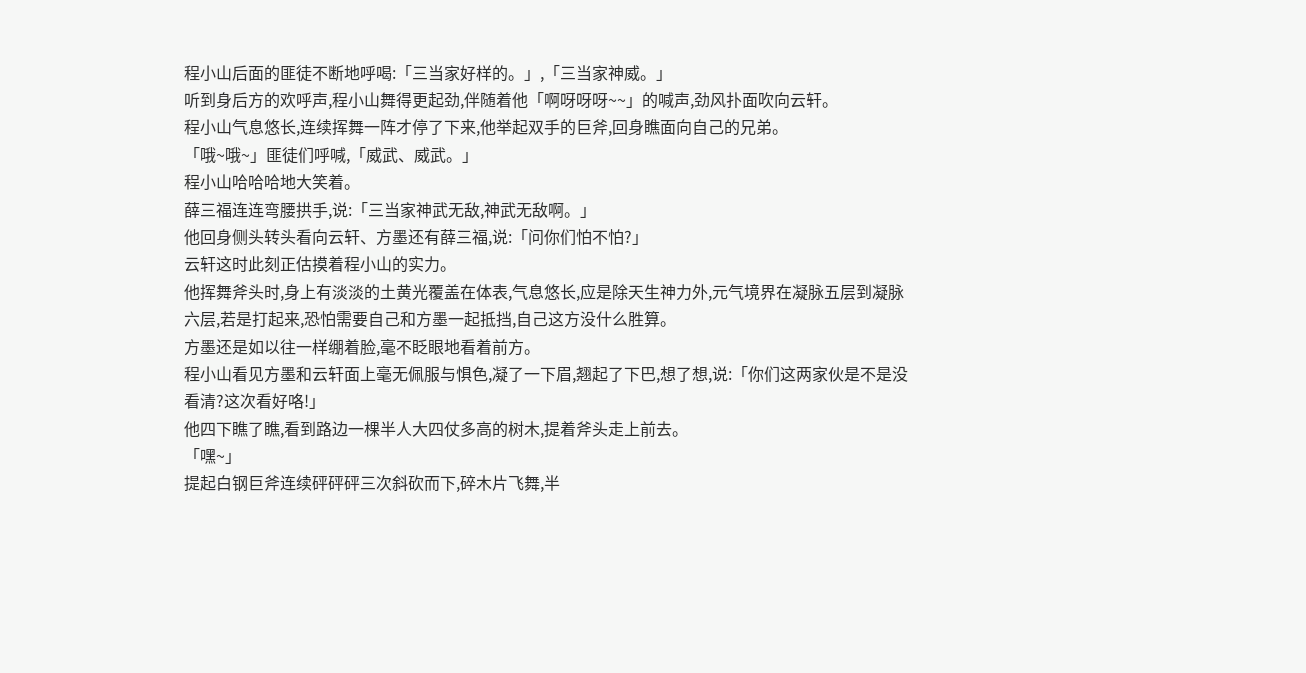程小山后面的匪徒不断地呼喝:「三当家好样的。」,「三当家神威。」
听到身后方的欢呼声,程小山舞得更起劲,伴随着他「啊呀呀呀~~」的喊声,劲风扑面吹向云轩。
程小山气息悠长,连续挥舞一阵才停了下来,他举起双手的巨斧,回身瞧面向自己的兄弟。
「哦~哦~」匪徒们呼喊,「威武、威武。」
程小山哈哈哈地大笑着。
薛三福连连弯腰拱手,说:「三当家神武无敌,神武无敌啊。」
他回身侧头转头看向云轩、方墨还有薛三福,说:「问你们怕不怕?」
云轩这时此刻正估摸着程小山的实力。
他挥舞斧头时,身上有淡淡的土黄光覆盖在体表,气息悠长,应是除天生神力外,元气境界在凝脉五层到凝脉六层,若是打起来,恐怕需要自己和方墨一起抵挡,自己这方没什么胜算。
方墨还是如以往一样绷着脸,毫不眨眼地看着前方。
程小山看见方墨和云轩面上毫无佩服与惧色,凝了一下眉,翘起了下巴,想了想,说:「你们这两家伙是不是没看清?这次看好咯!」
他四下瞧了瞧,看到路边一棵半人大四仗多高的树木,提着斧头走上前去。
「嘿~」
提起白钢巨斧连续砰砰砰三次斜砍而下,碎木片飞舞,半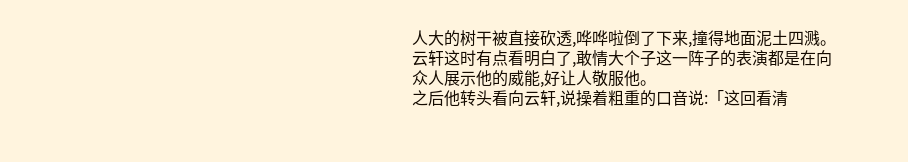人大的树干被直接砍透,哗哗啦倒了下来,撞得地面泥土四溅。
云轩这时有点看明白了,敢情大个子这一阵子的表演都是在向众人展示他的威能,好让人敬服他。
之后他转头看向云轩,说操着粗重的口音说:「这回看清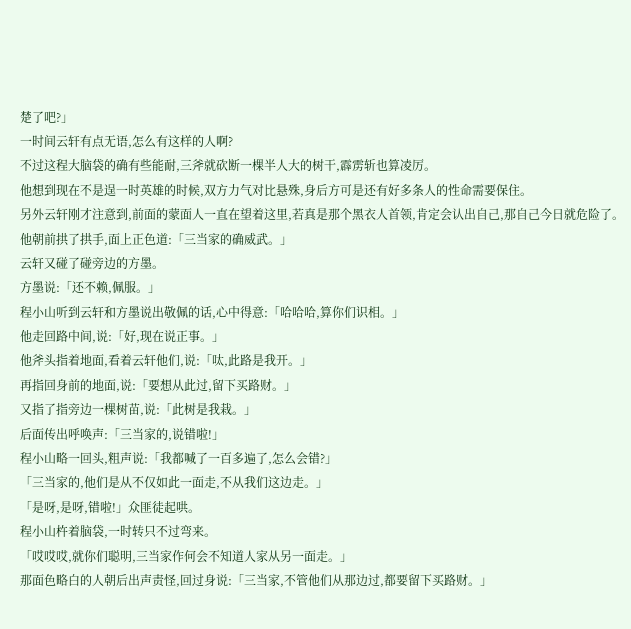楚了吧?」
一时间云轩有点无语,怎么有这样的人啊?
不过这程大脑袋的确有些能耐,三斧就砍断一棵半人大的树干,霹雳斩也算凌厉。
他想到现在不是逞一时英雄的时候,双方力气对比悬殊,身后方可是还有好多条人的性命需要保住。
另外云轩刚才注意到,前面的蒙面人一直在望着这里,若真是那个黑衣人首领,肯定会认出自己,那自己今日就危险了。
他朝前拱了拱手,面上正色道:「三当家的确威武。」
云轩又碰了碰旁边的方墨。
方墨说:「还不赖,佩服。」
程小山听到云轩和方墨说出敬佩的话,心中得意:「哈哈哈,算你们识相。」
他走回路中间,说:「好,现在说正事。」
他斧头指着地面,看着云轩他们,说:「呔,此路是我开。」
再指回身前的地面,说:「要想从此过,留下买路财。」
又指了指旁边一棵树苗,说:「此树是我栽。」
后面传出呼唤声:「三当家的,说错啦!」
程小山略一回头,粗声说:「我都喊了一百多遍了,怎么会错?」
「三当家的,他们是从不仅如此一面走,不从我们这边走。」
「是呀,是呀,错啦!」众匪徒起哄。
程小山杵着脑袋,一时转只不过弯来。
「哎哎哎,就你们聪明,三当家作何会不知道人家从另一面走。」
那面色略白的人朝后出声责怪,回过身说:「三当家,不管他们从那边过,都要留下买路财。」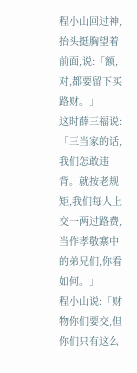程小山回过神,抬头挺胸望着前面,说:「额,对,都要留下买路财。」
这时薛三福说:「三当家的话,我们怎敢违背。就按老规矩,我们每人上交一两过路费,当作孝敬寨中的弟兄们,你看如何。」
程小山说:「财物你们要交,但你们只有这么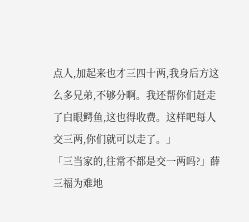点人,加起来也才三四十两,我身后方这么多兄弟,不够分啊。我还帮你们赶走了白眼鳄鱼,这也得收费。这样吧每人交三两,你们就可以走了。」
「三当家的,往常不都是交一两吗?」薛三福为难地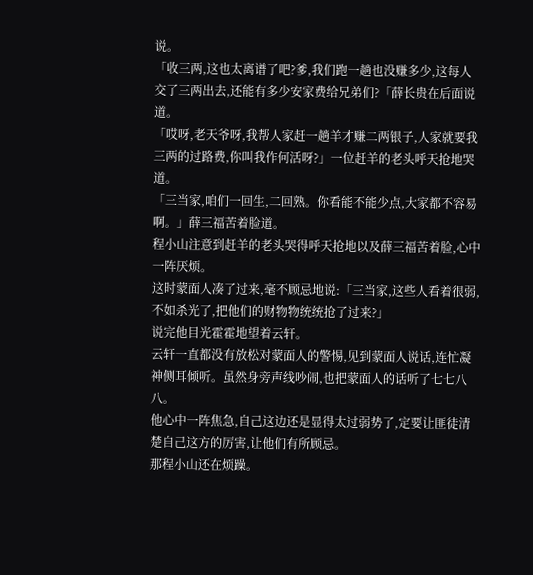说。
「收三两,这也太离谱了吧?爹,我们跑一趟也没赚多少,这每人交了三两出去,还能有多少安家费给兄弟们?「薛长贵在后面说道。
「哎呀,老天爷呀,我帮人家赶一趟羊才赚二两银子,人家就要我三两的过路费,你叫我作何活呀?」一位赶羊的老头呼天抢地哭道。
「三当家,咱们一回生,二回熟。你看能不能少点,大家都不容易啊。」薛三福苦着脸道。
程小山注意到赶羊的老头哭得呼天抢地以及薛三福苦着脸,心中一阵厌烦。
这时蒙面人凑了过来,毫不顾忌地说:「三当家,这些人看着很弱,不如杀光了,把他们的财物物统统抢了过来?」
说完他目光霍霍地望着云轩。
云轩一直都没有放松对蒙面人的警惕,见到蒙面人说话,连忙凝神侧耳倾听。虽然身旁声线吵闹,也把蒙面人的话听了七七八八。
他心中一阵焦急,自己这边还是显得太过弱势了,定要让匪徒清楚自己这方的厉害,让他们有所顾忌。
那程小山还在烦躁。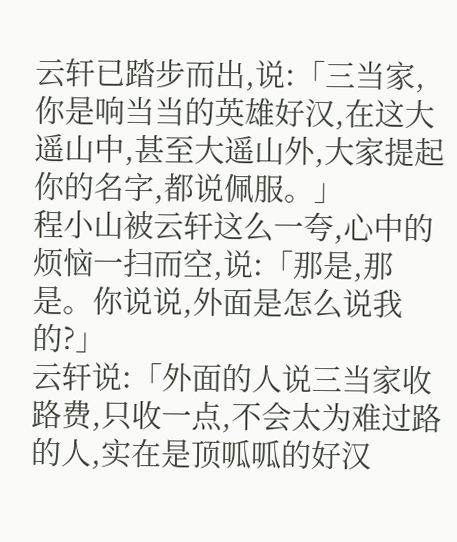云轩已踏步而出,说:「三当家,你是响当当的英雄好汉,在这大遥山中,甚至大遥山外,大家提起你的名字,都说佩服。」
程小山被云轩这么一夸,心中的烦恼一扫而空,说:「那是,那是。你说说,外面是怎么说我的?」
云轩说:「外面的人说三当家收路费,只收一点,不会太为难过路的人,实在是顶呱呱的好汉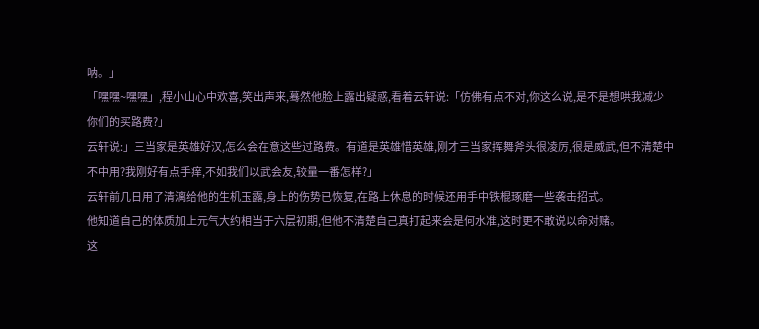呐。」
「嘿嘿~嘿嘿」,程小山心中欢喜,笑出声来,蓦然他脸上露出疑惑,看着云轩说:「仿佛有点不对,你这么说,是不是想哄我减少你们的买路费?」
云轩说:」三当家是英雄好汉,怎么会在意这些过路费。有道是英雄惜英雄,刚才三当家挥舞斧头很凌厉,很是威武,但不清楚中不中用?我刚好有点手痒,不如我们以武会友,较量一番怎样?」
云轩前几日用了清漓给他的生机玉露,身上的伤势已恢复,在路上休息的时候还用手中铁棍琢磨一些袭击招式。
他知道自己的体质加上元气大约相当于六层初期,但他不清楚自己真打起来会是何水准,这时更不敢说以命对赌。
这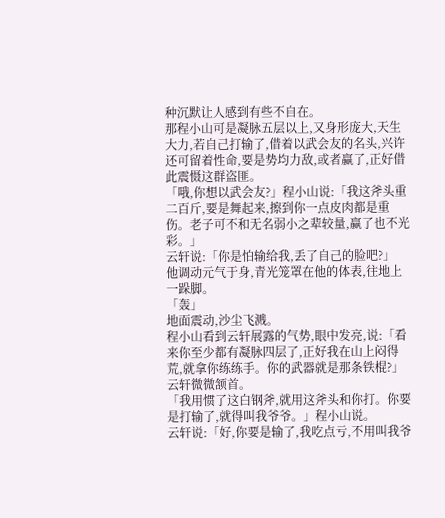种沉默让人感到有些不自在。
那程小山可是凝脉五层以上,又身形庞大,天生大力,若自己打输了,借着以武会友的名头,兴许还可留着性命,要是势均力敌,或者赢了,正好借此震慑这群盗匪。
「哦,你想以武会友?」程小山说:「我这斧头重二百斤,要是舞起来,擦到你一点皮肉都是重伤。老子可不和无名弱小之辈较量,赢了也不光彩。」
云轩说:「你是怕输给我,丢了自己的脸吧?」
他调动元气于身,青光笼罩在他的体表,往地上一跺脚。
「轰」
地面震动,沙尘飞溅。
程小山看到云轩展露的气势,眼中发亮,说:「看来你至少都有凝脉四层了,正好我在山上闷得荒,就拿你练练手。你的武器就是那条铁棍?」
云轩微微颔首。
「我用惯了这白钢斧,就用这斧头和你打。你要是打输了,就得叫我爷爷。」程小山说。
云轩说:「好,你要是输了,我吃点亏,不用叫我爷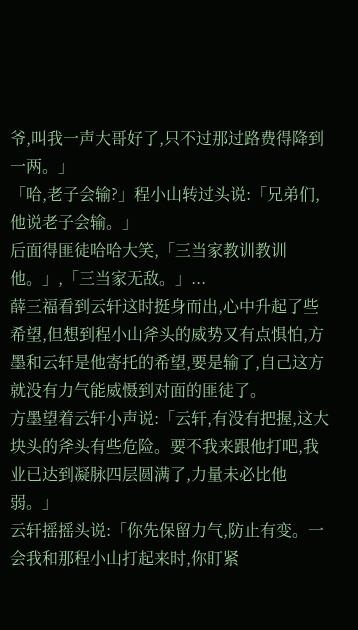爷,叫我一声大哥好了,只不过那过路费得降到一两。」
「哈,老子会输?」程小山转过头说:「兄弟们,他说老子会输。」
后面得匪徒哈哈大笑,「三当家教训教训他。」,「三当家无敌。」...
薛三福看到云轩这时挺身而出,心中升起了些希望,但想到程小山斧头的威势又有点惧怕,方墨和云轩是他寄托的希望,要是输了,自己这方就没有力气能威慑到对面的匪徒了。
方墨望着云轩小声说:「云轩,有没有把握,这大块头的斧头有些危险。要不我来跟他打吧,我业已达到凝脉四层圆满了,力量未必比他弱。」
云轩摇摇头说:「你先保留力气,防止有变。一会我和那程小山打起来时,你盯紧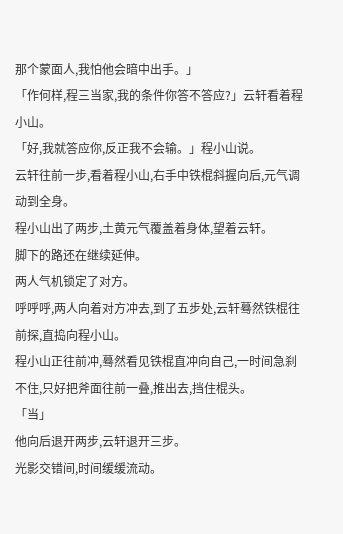那个蒙面人,我怕他会暗中出手。」
「作何样,程三当家,我的条件你答不答应?」云轩看着程小山。
「好,我就答应你,反正我不会输。」程小山说。
云轩往前一步,看着程小山,右手中铁棍斜握向后,元气调动到全身。
程小山出了两步,土黄元气覆盖着身体,望着云轩。
脚下的路还在继续延伸。
两人气机锁定了对方。
呼呼呼,两人向着对方冲去,到了五步处,云轩蓦然铁棍往前探,直捣向程小山。
程小山正往前冲,蓦然看见铁棍直冲向自己,一时间急刹不住,只好把斧面往前一叠,推出去,挡住棍头。
「当」
他向后退开两步,云轩退开三步。
光影交错间,时间缓缓流动。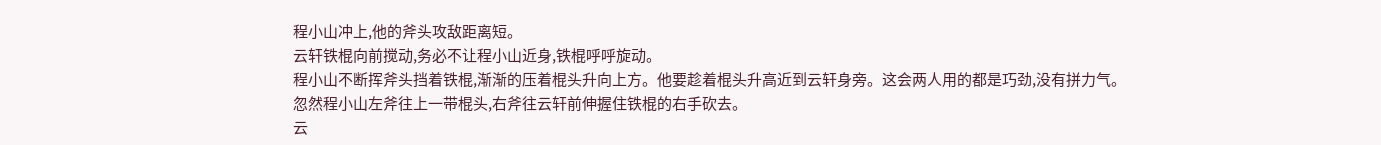程小山冲上,他的斧头攻敌距离短。
云轩铁棍向前搅动,务必不让程小山近身,铁棍呼呼旋动。
程小山不断挥斧头挡着铁棍,渐渐的压着棍头升向上方。他要趁着棍头升高近到云轩身旁。这会两人用的都是巧劲,没有拼力气。
忽然程小山左斧往上一带棍头,右斧往云轩前伸握住铁棍的右手砍去。
云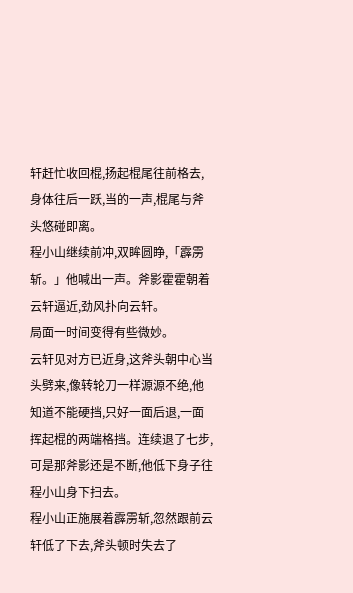轩赶忙收回棍,扬起棍尾往前格去,身体往后一跃,当的一声,棍尾与斧头悠碰即离。
程小山继续前冲,双眸圆睁,「霹雳斩。」他喊出一声。斧影霍霍朝着云轩逼近,劲风扑向云轩。
局面一时间变得有些微妙。
云轩见对方已近身,这斧头朝中心当头劈来,像转轮刀一样源源不绝,他知道不能硬挡,只好一面后退,一面挥起棍的两端格挡。连续退了七步,可是那斧影还是不断,他低下身子往程小山身下扫去。
程小山正施展着霹雳斩,忽然跟前云轩低了下去,斧头顿时失去了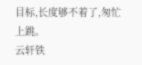目标,长度够不着了,匆忙上跳。
云轩铁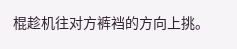棍趁机往对方裤裆的方向上挑。